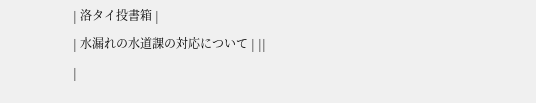| 洛タイ投書箱 |
| 水漏れの水道課の対応について | ||
|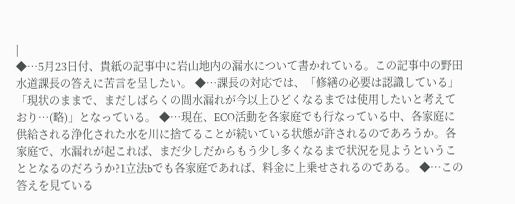|
◆…5月23日付、貴紙の記事中に岩山地内の漏水について書かれている。この記事中の野田水道課長の答えに苦言を呈したい。 ◆…課長の対応では、「修繕の必要は認識している」「現状のままで、まだしばらくの間水漏れが今以上ひどくなるまでは使用したいと考えており…(略)」となっている。 ◆…現在、ECO活動を各家庭でも行なっている中、各家庭に供給される浄化された水を川に捨てることが続いている状態が許されるのであろうか。各家庭で、水漏れが起これば、まだ少しだからもう少し多くなるまで状況を見ようということとなるのだろうか?1立法bでも各家庭であれば、料金に上乗せされるのである。 ◆…この答えを見ている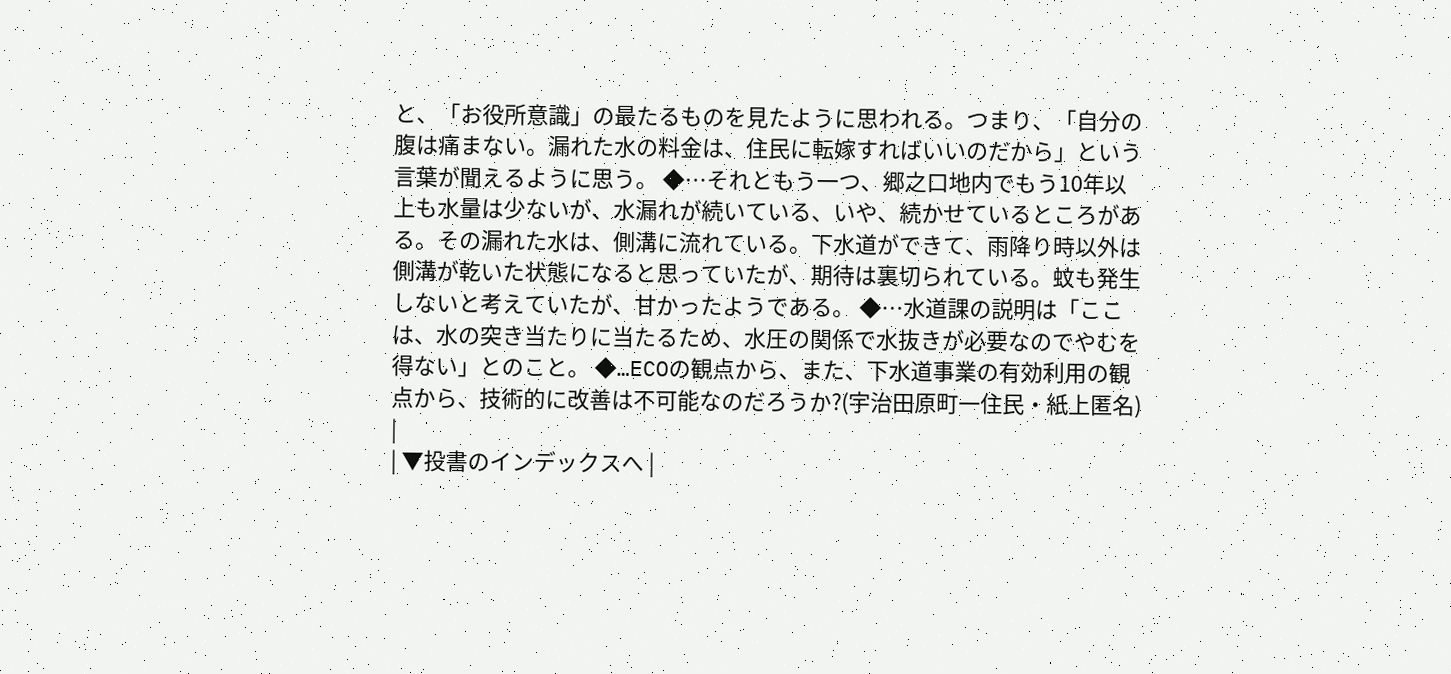と、「お役所意識」の最たるものを見たように思われる。つまり、「自分の腹は痛まない。漏れた水の料金は、住民に転嫁すればいいのだから」という言葉が聞えるように思う。 ◆…それともう一つ、郷之口地内でもう10年以上も水量は少ないが、水漏れが続いている、いや、続かせているところがある。その漏れた水は、側溝に流れている。下水道ができて、雨降り時以外は側溝が乾いた状態になると思っていたが、期待は裏切られている。蚊も発生しないと考えていたが、甘かったようである。 ◆…水道課の説明は「ここは、水の突き当たりに当たるため、水圧の関係で水抜きが必要なのでやむを得ない」とのこと。 ◆…ECOの観点から、また、下水道事業の有効利用の観点から、技術的に改善は不可能なのだろうか?(宇治田原町一住民・紙上匿名) |
| ▼投書のインデックスへ |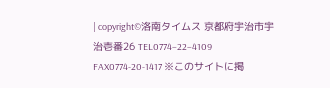| copyright©洛南タイムス 京都府宇治市宇治壱番26 TEL0774−22−4109 FAX0774-20-1417 ※このサイトに掲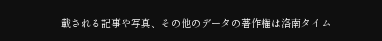載される記事や写真、その他のデータの著作権は洛南タイム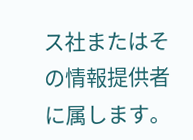ス社またはその情報提供者に属します。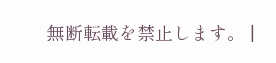無断転載を禁止します。 |